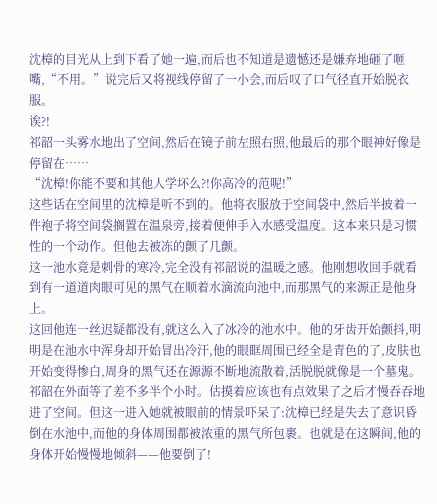沈樟的目光从上到下看了她一遍,而后也不知道是遗憾还是嫌弃地砸了咂嘴,“不用。”说完后又将视线停留了一小会,而后叹了口气径直开始脱衣服。
诶?!
祁韶一头雾水地出了空间,然后在镜子前左照右照,他最后的那个眼神好像是停留在……
“沈樟!你能不要和其他人学坏么?!你高冷的范呢!”
这些话在空间里的沈樟是听不到的。他将衣服放于空间袋中,然后半披着一件袍子将空间袋搁置在温泉旁,接着便伸手入水感受温度。这本来只是习惯性的一个动作。但他去被冻的颤了几颤。
这一池水竟是刺骨的寒冷,完全没有祁韶说的温暖之感。他刚想收回手就看到有一道道肉眼可见的黑气在顺着水滴流向池中,而那黑气的来源正是他身上。
这回他连一丝迟疑都没有,就这么入了冰冷的池水中。他的牙齿开始颤抖,明明是在池水中浑身却开始冒出冷汗,他的眼眶周围已经全是青色的了,皮肤也开始变得惨白,周身的黑气还在源源不断地流散着,活脱脱就像是一个墓鬼。
祁韶在外面等了差不多半个小时。估摸着应该也有点效果了之后才慢吞吞地进了空间。但这一进入她就被眼前的情景吓呆了:沈樟已经是失去了意识昏倒在水池中,而他的身体周围都被浓重的黑气所包裹。也就是在这瞬间,他的身体开始慢慢地倾斜——他要倒了!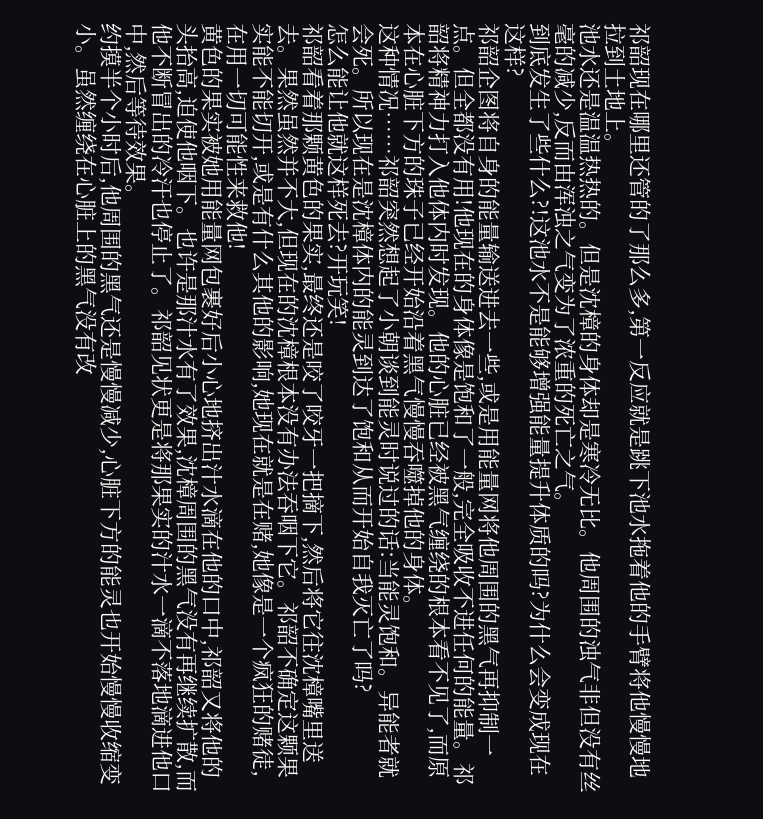祁韶现在哪里还管的了那么多,第一反应就是跳下池水拖着他的手臂将他慢慢地拉到土地上。
池水还是温温热热的。但是沈樟的身体却是寒冷无比。他周围的浊气非但没有丝毫的减少,反而由浑浊之气变为了浓重的死亡之气。
到底发生了些什么?!这池水不是能够增强能量提升体质的吗?为什么会变成现在这样?
祁韶企图将自身的能量输送进去一些,或是用能量网将他周围的黑气再抑制一点。但全都没有用!他现在的身体像是饱和了一般,完全吸收不进任何的能量。祁韶将精神力打入他体内时发现。他的心脏已经被黑气缠绕的根本看不见了,而原本在心脏下方的珠子已经开始沿着黑气慢慢吞噬掉他的身体。
这种情况……祁韶突然想起了小朝谈到能灵时说过的话:当能灵饱和。异能者就会死。所以现在是沈樟体内的能灵到达了饱和从而开始自我灭亡了吗?
怎么能让他就这样死去?开玩笑!
祁韶看着那颗黄色的果实,最终还是咬了咬牙一把摘下,然后将它往沈樟嘴里送去。果然虽然并不大,但现在的沈樟根本没有办法吞咽下它。祁韶不确定这颗果实能不能切开,或是有什么其他的影响,她现在就是在赌,她像是一个疯狂的赌徒,在用一切可能性来救他!
黄色的果实被她用能量网包裹好后小心地挤出汁水滴在他的口中,祁韶又将他的头抬高,迫使他咽下。也许是那汁水有了效果,沈樟周围的黑气没有再继续扩散,而他不断冒出的冷汗也停止了。祁韶见状更是将那果实的汁水一滴不落地滴进他口中,然后等待效果。
约摸半个小时后,他周围的黑气还是慢慢减少,心脏下方的能灵也开始慢慢收缩变小。虽然缠绕在心脏上的黑气没有改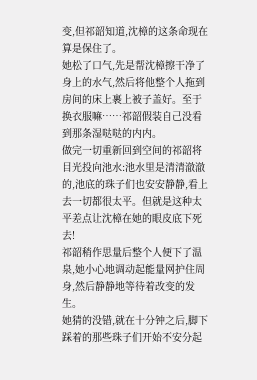变,但祁韶知道,沈樟的这条命现在算是保住了。
她松了口气,先是帮沈樟擦干净了身上的水气,然后将他整个人拖到房间的床上裹上被子盖好。至于换衣服嘛……祁韶假装自己没看到那条湿哒哒的内内。
做完一切重新回到空间的祁韶将目光投向池水:池水里是清清澈澈的,池底的珠子们也安安静静,看上去一切都很太平。但就是这种太平差点让沈樟在她的眼皮底下死去!
祁韶稍作思量后整个人便下了温泉,她小心地调动起能量网护住周身,然后静静地等待着改变的发生。
她猜的没错,就在十分钟之后,脚下踩着的那些珠子们开始不安分起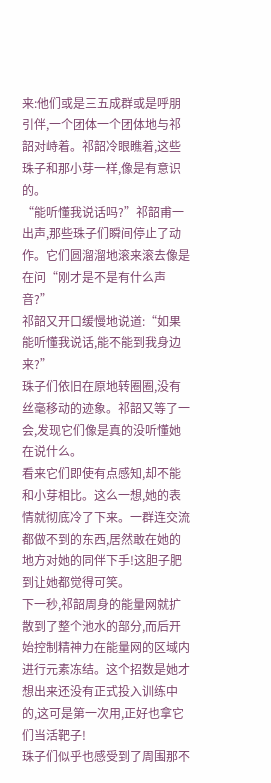来:他们或是三五成群或是呼朋引伴,一个团体一个团体地与祁韶对峙着。祁韶冷眼瞧着,这些珠子和那小芽一样,像是有意识的。
“能听懂我说话吗?”祁韶甫一出声,那些珠子们瞬间停止了动作。它们圆溜溜地滚来滚去像是在问“刚才是不是有什么声音?”
祁韶又开口缓慢地说道:“如果能听懂我说话,能不能到我身边来?”
珠子们依旧在原地转圈圈,没有丝毫移动的迹象。祁韶又等了一会,发现它们像是真的没听懂她在说什么。
看来它们即使有点感知,却不能和小芽相比。这么一想,她的表情就彻底冷了下来。一群连交流都做不到的东西,居然敢在她的地方对她的同伴下手!这胆子肥到让她都觉得可笑。
下一秒,祁韶周身的能量网就扩散到了整个池水的部分,而后开始控制精神力在能量网的区域内进行元素冻结。这个招数是她才想出来还没有正式投入训练中的,这可是第一次用,正好也拿它们当活靶子!
珠子们似乎也感受到了周围那不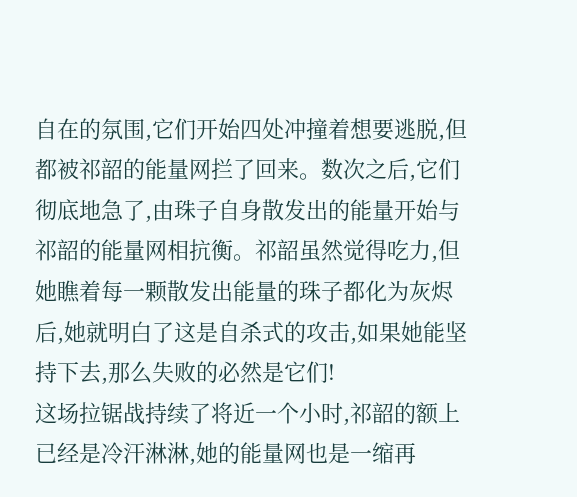自在的氛围,它们开始四处冲撞着想要逃脱,但都被祁韶的能量网拦了回来。数次之后,它们彻底地急了,由珠子自身散发出的能量开始与祁韶的能量网相抗衡。祁韶虽然觉得吃力,但她瞧着每一颗散发出能量的珠子都化为灰烬后,她就明白了这是自杀式的攻击,如果她能坚持下去,那么失败的必然是它们!
这场拉锯战持续了将近一个小时,祁韶的额上已经是冷汗淋淋,她的能量网也是一缩再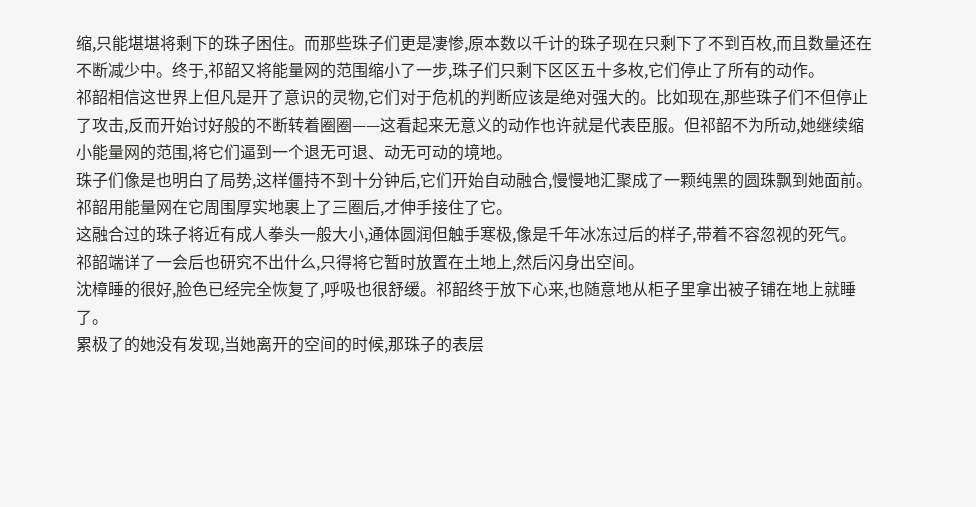缩,只能堪堪将剩下的珠子困住。而那些珠子们更是凄惨,原本数以千计的珠子现在只剩下了不到百枚,而且数量还在不断减少中。终于,祁韶又将能量网的范围缩小了一步,珠子们只剩下区区五十多枚,它们停止了所有的动作。
祁韶相信这世界上但凡是开了意识的灵物,它们对于危机的判断应该是绝对强大的。比如现在,那些珠子们不但停止了攻击,反而开始讨好般的不断转着圈圈——这看起来无意义的动作也许就是代表臣服。但祁韶不为所动,她继续缩小能量网的范围,将它们逼到一个退无可退、动无可动的境地。
珠子们像是也明白了局势,这样僵持不到十分钟后,它们开始自动融合,慢慢地汇聚成了一颗纯黑的圆珠飘到她面前。祁韶用能量网在它周围厚实地裹上了三圈后,才伸手接住了它。
这融合过的珠子将近有成人拳头一般大小,通体圆润但触手寒极,像是千年冰冻过后的样子,带着不容忽视的死气。
祁韶端详了一会后也研究不出什么,只得将它暂时放置在土地上,然后闪身出空间。
沈樟睡的很好,脸色已经完全恢复了,呼吸也很舒缓。祁韶终于放下心来,也随意地从柜子里拿出被子铺在地上就睡了。
累极了的她没有发现,当她离开的空间的时候,那珠子的表层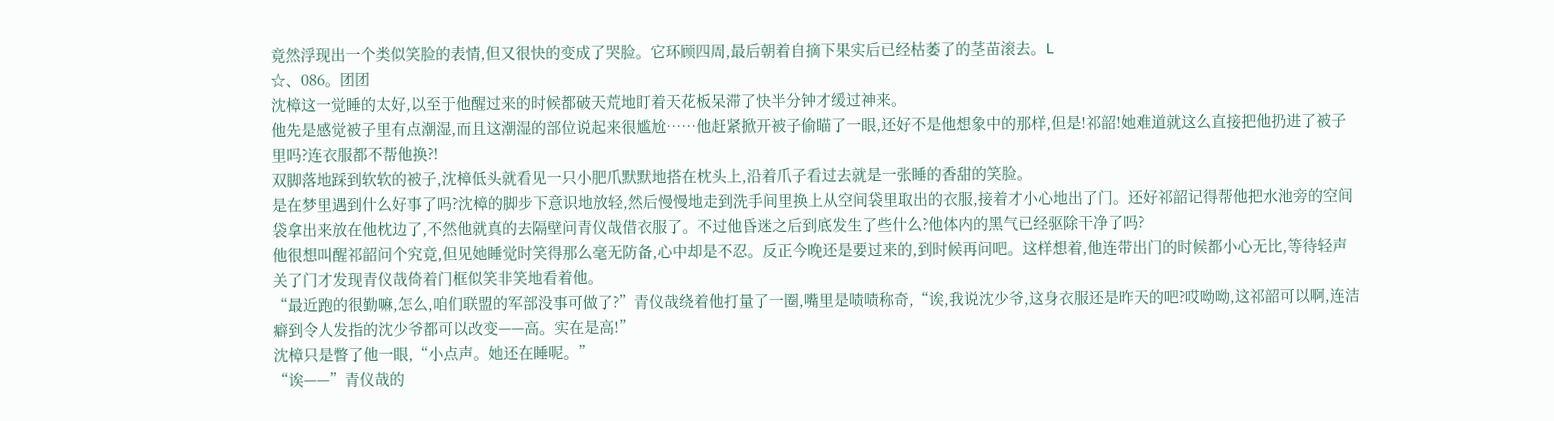竟然浮现出一个类似笑脸的表情,但又很快的变成了哭脸。它环顾四周,最后朝着自摘下果实后已经枯萎了的茎苗滚去。L
☆、086。团团
沈樟这一觉睡的太好,以至于他醒过来的时候都破天荒地盯着天花板呆滞了快半分钟才缓过神来。
他先是感觉被子里有点潮湿,而且这潮湿的部位说起来很尴尬……他赶紧掀开被子偷瞄了一眼,还好不是他想象中的那样,但是!祁韶!她难道就这么直接把他扔进了被子里吗?连衣服都不帮他换?!
双脚落地踩到软软的被子,沈樟低头就看见一只小肥爪默默地搭在枕头上,沿着爪子看过去就是一张睡的香甜的笑脸。
是在梦里遇到什么好事了吗?沈樟的脚步下意识地放轻,然后慢慢地走到洗手间里换上从空间袋里取出的衣服,接着才小心地出了门。还好祁韶记得帮他把水池旁的空间袋拿出来放在他枕边了,不然他就真的去隔壁问青仪哉借衣服了。不过他昏迷之后到底发生了些什么?他体内的黑气已经驱除干净了吗?
他很想叫醒祁韶问个究竟,但见她睡觉时笑得那么毫无防备,心中却是不忍。反正今晚还是要过来的,到时候再问吧。这样想着,他连带出门的时候都小心无比,等待轻声关了门才发现青仪哉倚着门框似笑非笑地看着他。
“最近跑的很勤嘛,怎么,咱们联盟的军部没事可做了?”青仪哉绕着他打量了一圈,嘴里是啧啧称奇,“诶,我说沈少爷,这身衣服还是昨天的吧?哎呦呦,这祁韶可以啊,连洁癖到令人发指的沈少爷都可以改变——高。实在是高!”
沈樟只是瞥了他一眼,“小点声。她还在睡呢。”
“诶——”青仪哉的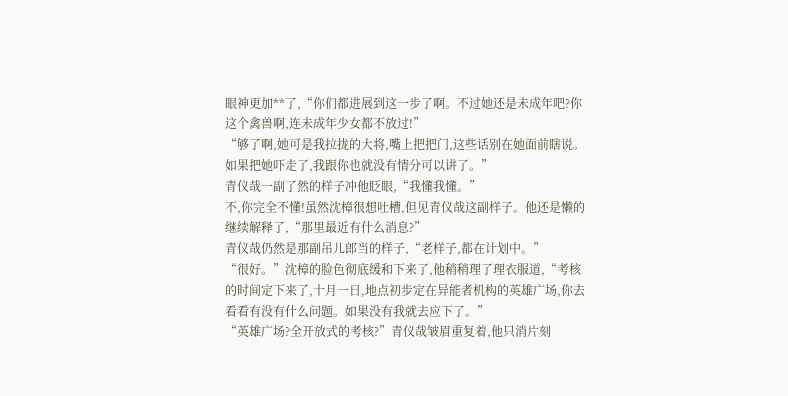眼神更加**了,“你们都进展到这一步了啊。不过她还是未成年吧?你这个禽兽啊,连未成年少女都不放过!”
“够了啊,她可是我拉拢的大将,嘴上把把门,这些话别在她面前瞎说。如果把她吓走了,我跟你也就没有情分可以讲了。”
青仪哉一副了然的样子冲他眨眼,“我懂我懂。”
不,你完全不懂!虽然沈樟很想吐槽,但见青仪哉这副样子。他还是懒的继续解释了,“那里最近有什么消息?”
青仪哉仍然是那副吊儿郎当的样子,“老样子,都在计划中。”
“很好。”沈樟的脸色彻底缓和下来了,他稍稍理了理衣服道,“考核的时间定下来了,十月一日,地点初步定在异能者机构的英雄广场,你去看看有没有什么问题。如果没有我就去应下了。”
“英雄广场?全开放式的考核?”青仪哉皱眉重复着,他只消片刻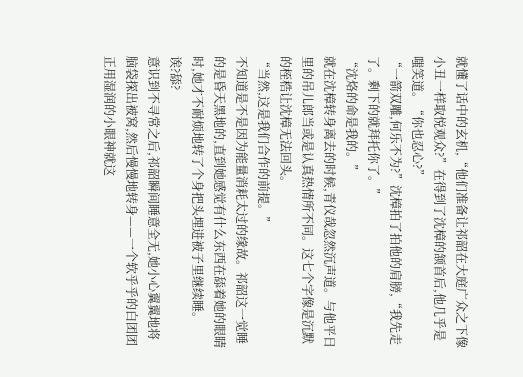就懂了话中的玄机,“他们准备让祁韶在大庭广众之下像小丑一样取悦观众?”在得到了沈樟的颔首后,他几乎是嗤笑道。“你也忍心?”
“一箭双雕,何乐不为?”沈樟拍了拍他的肩膀,“我先走了。剩下的就拜托你了。”
“沈烙的命是我的。”
就在沈樟转身离去的时候,青仪哉忽然沉声道。与他平日里的吊儿郎当或是认真热情所不同。这七个字像是沉默的桎梏让沈樟无法回头。
“当然,这是我们合作的前提。”
不知道是不是因为能量消耗太过的缘故。祁韶这一觉睡的是昏天黑地的,直到她感觉有什么东西在舔着她的眼睛时,她才不耐烦地转了个身把头埋进被子里继续睡。
诶?舔?
意识到不寻常之后,祁韶瞬间睡意全无,她小心翼翼地将脑袋探出被窝,然后慢慢地转身——一个软乎乎的白团团正用湿润的小眼神就这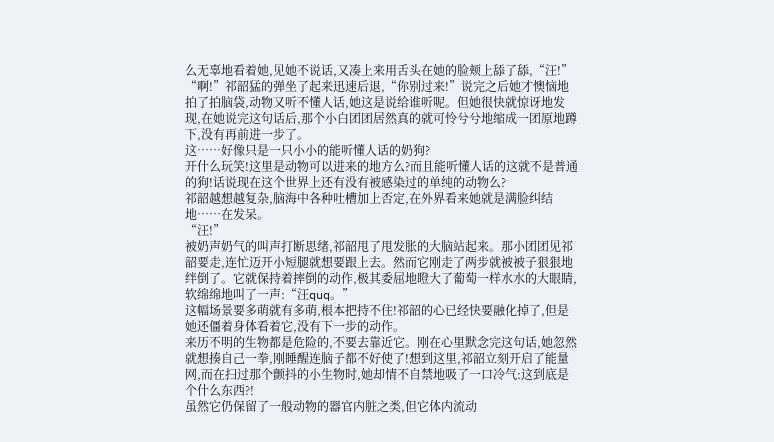么无辜地看着她,见她不说话,又凑上来用舌头在她的脸颊上舔了舔,“汪!”
“啊!”祁韶猛的弹坐了起来迅速后退,“你别过来!”说完之后她才懊恼地拍了拍脑袋,动物又听不懂人话,她这是说给谁听呢。但她很快就惊讶地发现,在她说完这句话后,那个小白团团居然真的就可怜兮兮地缩成一团原地蹲下,没有再前进一步了。
这……好像只是一只小小的能听懂人话的奶狗?
开什么玩笑!这里是动物可以进来的地方么?而且能听懂人话的这就不是普通的狗!话说现在这个世界上还有没有被感染过的单纯的动物么?
祁韶越想越复杂,脑海中各种吐槽加上否定,在外界看来她就是满脸纠结地……在发呆。
“汪!”
被奶声奶气的叫声打断思绪,祁韶甩了甩发胀的大脑站起来。那小团团见祁韶要走,连忙迈开小短腿就想要跟上去。然而它刚走了两步就被被子狠狠地绊倒了。它就保持着摔倒的动作,极其委屈地瞪大了葡萄一样水水的大眼睛,软绵绵地叫了一声:“汪quq。”
这幅场景要多萌就有多萌,根本把持不住!祁韶的心已经快要融化掉了,但是她还僵着身体看着它,没有下一步的动作。
来历不明的生物都是危险的,不要去靠近它。刚在心里默念完这句话,她忽然就想揍自己一拳,刚睡醒连脑子都不好使了!想到这里,祁韶立刻开启了能量网,而在扫过那个颤抖的小生物时,她却情不自禁地吸了一口冷气:这到底是个什么东西?!
虽然它仍保留了一般动物的器官内脏之类,但它体内流动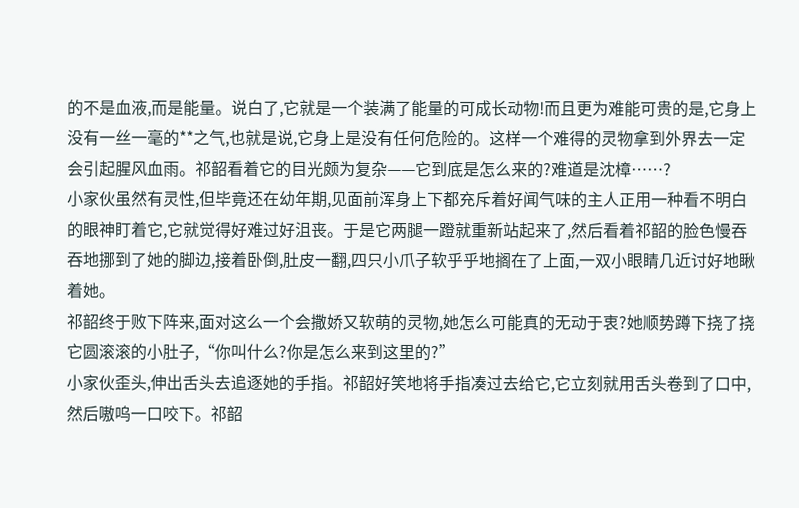的不是血液,而是能量。说白了,它就是一个装满了能量的可成长动物!而且更为难能可贵的是,它身上没有一丝一毫的**之气,也就是说,它身上是没有任何危险的。这样一个难得的灵物拿到外界去一定会引起腥风血雨。祁韶看着它的目光颇为复杂——它到底是怎么来的?难道是沈樟……?
小家伙虽然有灵性,但毕竟还在幼年期,见面前浑身上下都充斥着好闻气味的主人正用一种看不明白的眼神盯着它,它就觉得好难过好沮丧。于是它两腿一蹬就重新站起来了,然后看着祁韶的脸色慢吞吞地挪到了她的脚边,接着卧倒,肚皮一翻,四只小爪子软乎乎地搁在了上面,一双小眼睛几近讨好地瞅着她。
祁韶终于败下阵来,面对这么一个会撒娇又软萌的灵物,她怎么可能真的无动于衷?她顺势蹲下挠了挠它圆滚滚的小肚子,“你叫什么?你是怎么来到这里的?”
小家伙歪头,伸出舌头去追逐她的手指。祁韶好笑地将手指凑过去给它,它立刻就用舌头卷到了口中,然后嗷呜一口咬下。祁韶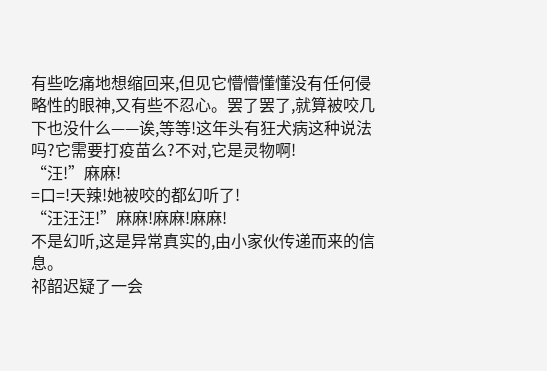有些吃痛地想缩回来,但见它懵懵懂懂没有任何侵略性的眼神,又有些不忍心。罢了罢了,就算被咬几下也没什么——诶,等等!这年头有狂犬病这种说法吗?它需要打疫苗么?不对,它是灵物啊!
“汪!”麻麻!
=口=!天辣!她被咬的都幻听了!
“汪汪汪!”麻麻!麻麻!麻麻!
不是幻听,这是异常真实的,由小家伙传递而来的信息。
祁韶迟疑了一会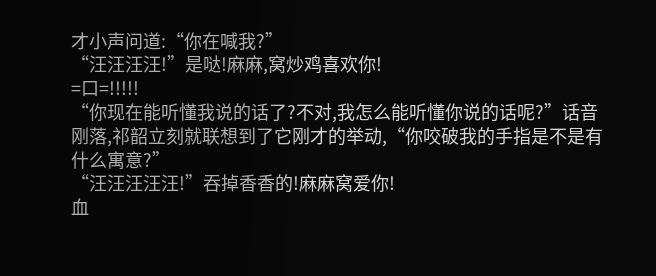才小声问道:“你在喊我?”
“汪汪汪汪!”是哒!麻麻,窝炒鸡喜欢你!
=口=!!!!!
“你现在能听懂我说的话了?不对,我怎么能听懂你说的话呢?”话音刚落,祁韶立刻就联想到了它刚才的举动,“你咬破我的手指是不是有什么寓意?”
“汪汪汪汪汪!”吞掉香香的!麻麻窝爱你!
血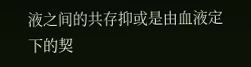液之间的共存抑或是由血液定下的契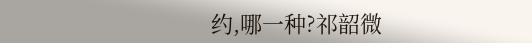约,哪一种?祁韶微